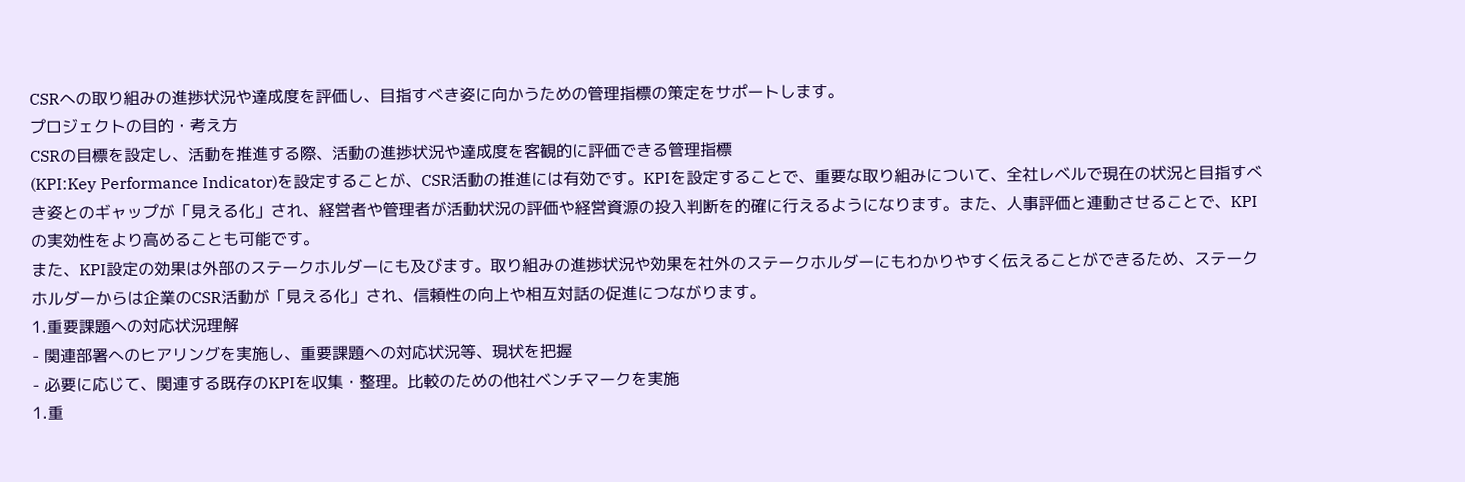CSRへの取り組みの進捗状況や達成度を評価し、目指すべき姿に向かうための管理指標の策定をサポートします。
プロジェクトの目的・考え方
CSRの目標を設定し、活動を推進する際、活動の進捗状況や達成度を客観的に評価できる管理指標
(KPI:Key Performance Indicator)を設定することが、CSR活動の推進には有効です。KPIを設定することで、重要な取り組みについて、全社レベルで現在の状況と目指すべき姿とのギャップが「見える化」され、経営者や管理者が活動状況の評価や経営資源の投入判断を的確に行えるようになります。また、人事評価と連動させることで、KPIの実効性をより高めることも可能です。
また、KPI設定の効果は外部のステークホルダーにも及びます。取り組みの進捗状況や効果を社外のステークホルダーにもわかりやすく伝えることができるため、ステークホルダーからは企業のCSR活動が「見える化」され、信頼性の向上や相互対話の促進につながります。
1.重要課題への対応状況理解
- 関連部署へのヒアリングを実施し、重要課題への対応状況等、現状を把握
- 必要に応じて、関連する既存のKPIを収集・整理。比較のための他社ベンチマークを実施
1.重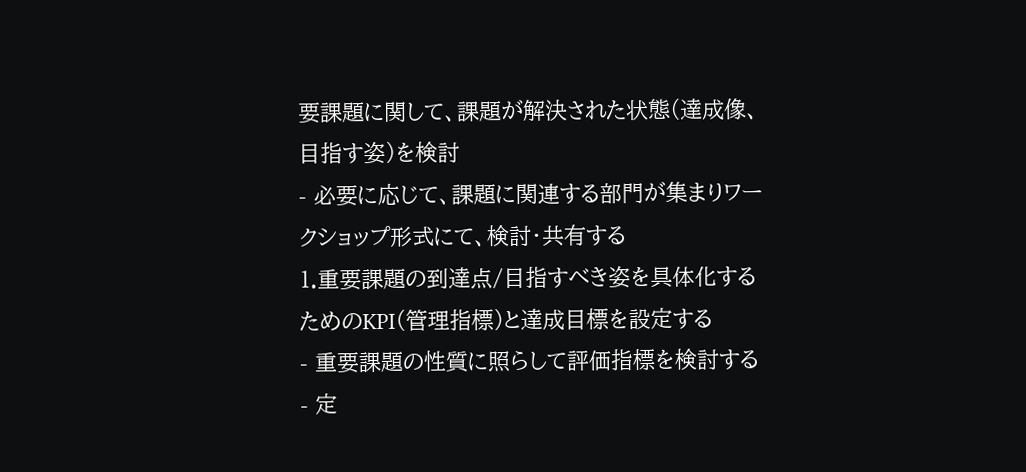要課題に関して、課題が解決された状態(達成像、目指す姿)を検討
- 必要に応じて、課題に関連する部門が集まりワークショップ形式にて、検討・共有する
1.重要課題の到達点/目指すべき姿を具体化するためのKPI(管理指標)と達成目標を設定する
- 重要課題の性質に照らして評価指標を検討する
- 定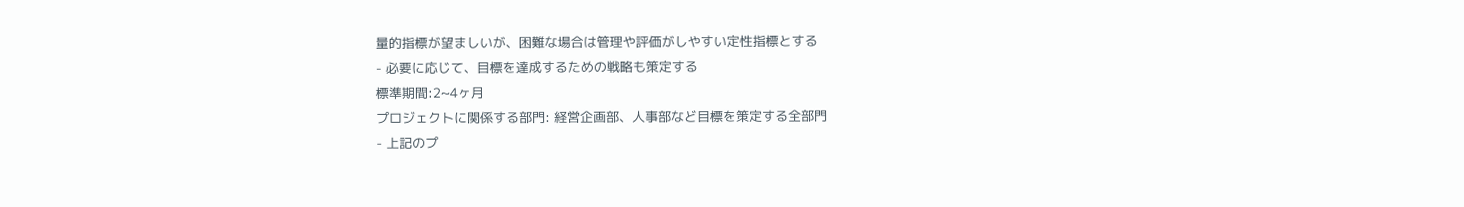量的指標が望ましいが、困難な場合は管理や評価がしやすい定性指標とする
- 必要に応じて、目標を達成するための戦略も策定する
標準期間:2~4ヶ月
プロジェクトに関係する部門: 経営企画部、人事部など目標を策定する全部門
- 上記のプ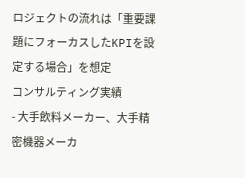ロジェクトの流れは「重要課題にフォーカスしたKPIを設定する場合」を想定
コンサルティング実績
- 大手飲料メーカー、大手精密機器メーカ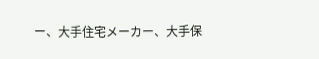ー、大手住宅メーカー、大手保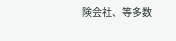険会社、等多数